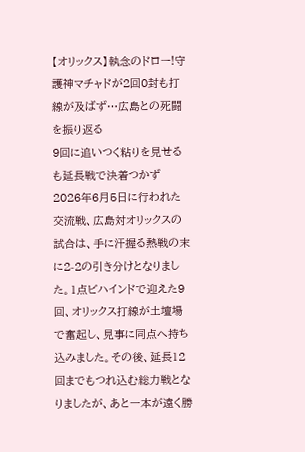【オリックス】執念のドロー!守護神マチャドが2回0封も打線が及ばず…広島との死闘を振り返る
9回に追いつく粘りを見せるも延長戦で決着つかず
2026年6月5日に行われた交流戦、広島対オリックスの試合は、手に汗握る熱戦の末に2-2の引き分けとなりました。1点ビハインドで迎えた9回、オリックス打線が土壇場で奮起し、見事に同点へ持ち込みました。その後、延長12回までもつれ込む総力戦となりましたが、あと一本が遠く勝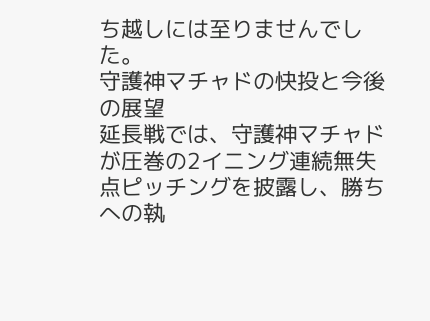ち越しには至りませんでした。
守護神マチャドの快投と今後の展望
延長戦では、守護神マチャドが圧巻の2イニング連続無失点ピッチングを披露し、勝ちへの執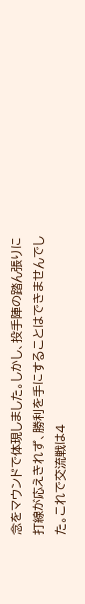念をマウンドで体現しました。しかし、投手陣の踏ん張りに打線が応えきれず、勝利を手にすることはできませんでした。これで交流戦は4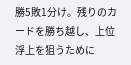勝5敗1分け。残りのカードを勝ち越し、上位浮上を狙うために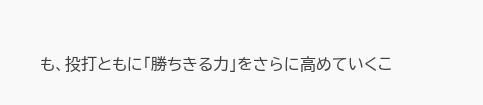も、投打ともに「勝ちきる力」をさらに高めていくこ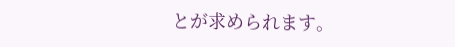とが求められます。